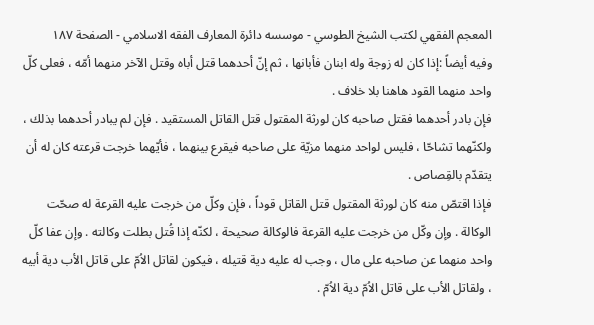المعجم الفقهي لکتب الشيخ الطوسي - موسسه دائرة المعارف الفقه الاسلامي - الصفحة ١٨٧
وفيه أيضاً :إذا كان له زوجة وله ابنان فأبانها ، ثم إنّ أحدهما قتل أباه وقتل الآخر منهما أمّه ، فعلى كلّ واحد منهما القود هاهنا بلا خلاف .
فإن بادر أحدهما فقتل صاحبه كان لورثة المقتول قتل القاتل المستقيد . فإن لم يبادر أحدهما بذلك ، ولكنّهما تشاحّا ، فليس لواحد منهما مزيّة على صاحبه فيقرع بينهما ، فأيّهما خرجت قرعته كان له أن يتقدّم بالقِصاص .
فإذا اقتصّ منه كان لورثة المقتول قتل القاتل قوداً ، فإن وكلّ من خرجت عليه القرعة له صحّت الوكالة . وإن وكّل من خرجت عليه القرعة فالوكالة صحيحة ، لكنّه إذا قُتل بطلت وكالته . وإن عفا كلّ واحد منهما عن صاحبه على مال ، وجب له عليه دية قتيله ، فيكون لقاتل الاُمّ على قاتل الأب دية أبيه ، ولقاتل الأب على قاتل الاُمّ دية الاُمّ .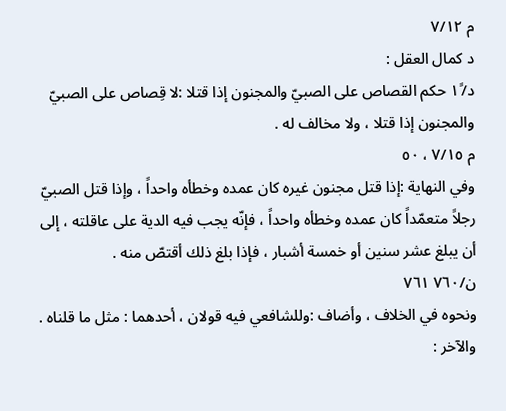م ٧/١٢
د كمال العقل :
د/١ً حكم القصاص على الصبيّ والمجنون إذا قتلا :لا قِصاص على الصبيّ والمجنون إذا قتلا ، ولا مخالف له .
م ٧/١٥ ، ٥٠
وفي النهاية :إذا قتل مجنون غيره كان عمده وخطأه واحداً ، وإذا قتل الصبيّ رجلاً متعمّداً كان عمده وخطأه واحداً ، فإنّه يجب فيه الدية على عاقلته ، إلى أن يبلغ عشر سنين أو خمسة أشبار ، فإذا بلغ ذلك أقتصّ منه .
ن/٧٦٠ ٧٦١
ونحوه في الخلاف ، وأضاف :وللشافعي فيه قولان ، أحدهما : مثل ما قلناه . والآخر :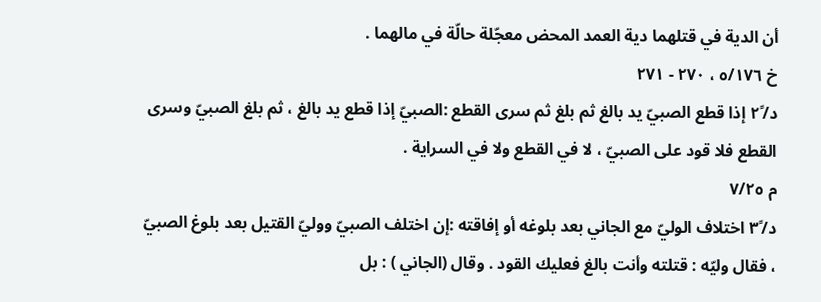أن الدية في قتلهما دية العمد المحض معجّلة حالّة في مالهما .
خ ٥/١٧٦ ، ٢٧٠ - ٢٧١
د/٢ً إذا قطع الصبيّ يد بالغ ثم بلغ ثم سرى القطع :الصبيّ إذا قطع يد بالغ ، ثم بلغ الصبيّ وسرى القطع فلا قود على الصبيّ ، لا في القطع ولا في السراية .
م ٧/٢٥
د/٣ً اختلاف الوليّ مع الجاني بعد بلوغه أو إفاقته :إن اختلف الصبيّ ووليّ القتيل بعد بلوغ الصبيّ ، فقال وليّه : قتلته وأنت بالغ فعليك القود . وقال (الجاني ) : بل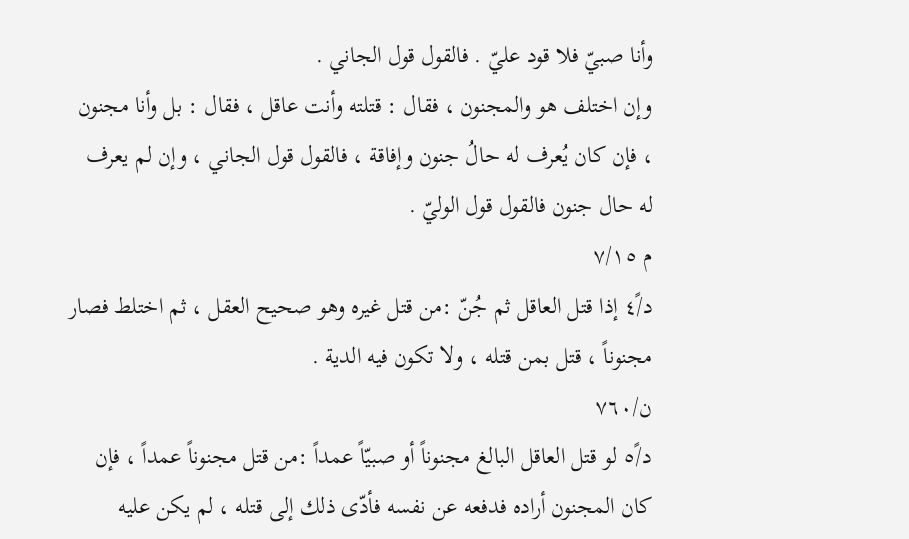وأنا صبيّ فلا قود عليّ . فالقول قول الجاني .
وإن اختلف هو والمجنون ، فقال : قتلته وأنت عاقل ، فقال : بل وأنا مجنون ، فإن كان يُعرف له حالُ جنون وإفاقة ، فالقول قول الجاني ، وإن لم يعرف له حال جنون فالقول قول الوليّ .
م ٧/١٥
د/٤ً إذا قتل العاقل ثم جُنّ :من قتل غيره وهو صحيح العقل ، ثم اختلط فصار مجنوناً ، قتل بمن قتله ، ولا تكون فيه الدية .
ن/٧٦٠
د/٥ً لو قتل العاقل البالغ مجنوناً أو صبيّاً عمداً :من قتل مجنوناً عمداً ، فإن كان المجنون أراده فدفعه عن نفسه فأدّى ذلك إلى قتله ، لم يكن عليه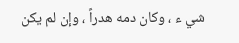شي ء ، وكان دمه هدراً ، وإن لم يكن